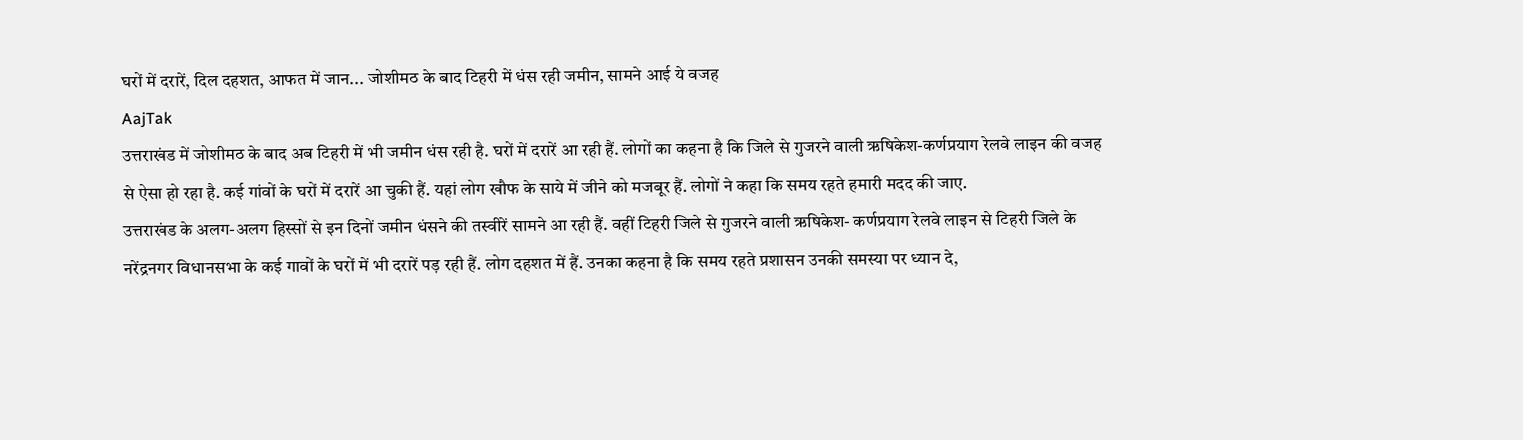घरों में दरारें, दिल दहशत, आफत में जान... जोशीमठ के बाद टिहरी में धंस रही जमीन, सामने आई ये वजह
AajTak
उत्तराखंड में जोशीमठ के बाद अब टिहरी में भी जमीन धंस रही है. घरों में दरारें आ रही हैं. लोगों का कहना है कि जिले से गुजरने वाली ऋषिकेश-कर्णप्रयाग रेलवे लाइन की वजह से ऐसा हो रहा है. कई गांवों के घरों में दरारें आ चुकी हैं. यहां लोग खौफ के साये में जीने को मजबूर हैं. लोगों ने कहा कि समय रहते हमारी मदद की जाए.
उत्तराखंड के अलग-अलग हिस्सों से इन दिनों जमीन धंसने की तस्वीरें सामने आ रही हैं. वहीं टिहरी जिले से गुजरने वाली ऋषिकेश- कर्णप्रयाग रेलवे लाइन से टिहरी जिले के नरेंद्रनगर विधानसभा के कई गावों के घरों में भी दरारें पड़ रही हैं. लोग दहशत में हैं. उनका कहना है कि समय रहते प्रशासन उनकी समस्या पर ध्यान दे,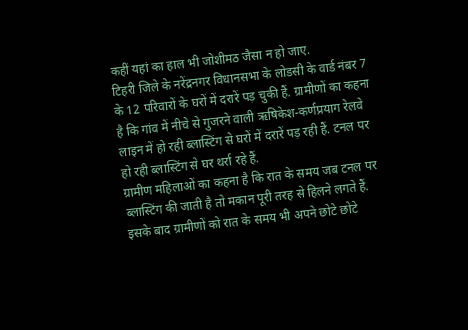कहीं यहां का हाल भी जोशीमठ जैसा न हो जाए.
टिहरी जिले के नरेंद्रनगर विधानसभा के लोडसी के वार्ड नंबर 7 के 12 परिवारों के घरों में दरारें पड़ चुकी हैं. ग्रामीणों का कहना है कि गांव में नीचे से गुजरने वाली ऋषिकेश-कर्णप्रयाग रेलवे लाइन में हो रही ब्लास्टिंग से घरों में दरारें पड़ रही हैं. टनल पर हो रही ब्लास्टिंग से घर थर्रा रहे हैं.
ग्रामीण महिलाओं का कहना है कि रात के समय जब टनल पर ब्लास्टिंग की जाती है तो मकान पूरी तरह से हिलने लगते हैं. इसके बाद ग्रामीणों को रात के समय भी अपने छोटे छोटे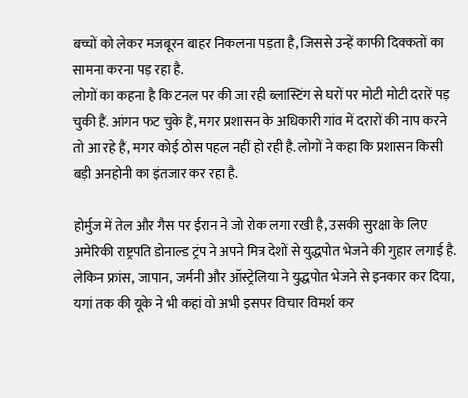बच्चों को लेकर मजबूरन बाहर निकलना पड़ता है, जिससे उन्हें काफी दिक्कतों का सामना करना पड़ रहा है.
लोगों का कहना है कि टनल पर की जा रही ब्लास्टिंग से घरों पर मोटी मोटी दरारें पड़ चुकी हैं. आंगन फट चुके हैं, मगर प्रशासन के अधिकारी गांव में दरारों की नाप करने तो आ रहे हैं, मगर कोई ठोस पहल नहीं हो रही है. लोगों ने कहा कि प्रशासन किसी बड़ी अनहोनी का इंतजार कर रहा है.

होर्मुज में तेल और गैस पर ईरान ने जो रोक लगा रखी है, उसकी सुरक्षा के लिए अमेरिकी राष्ट्रपति डोनाल्ड ट्रंप ने अपने मित्र देशों से युद्धपोत भेजने की गुहार लगाई है. लेकिन फ्रांस, जापान, जर्मनी और ऑस्ट्रेलिया ने युद्धपोत भेजने से इनकार कर दिया, यगां तक की यूके ने भी कहां वो अभी इसपर विचार विमर्श कर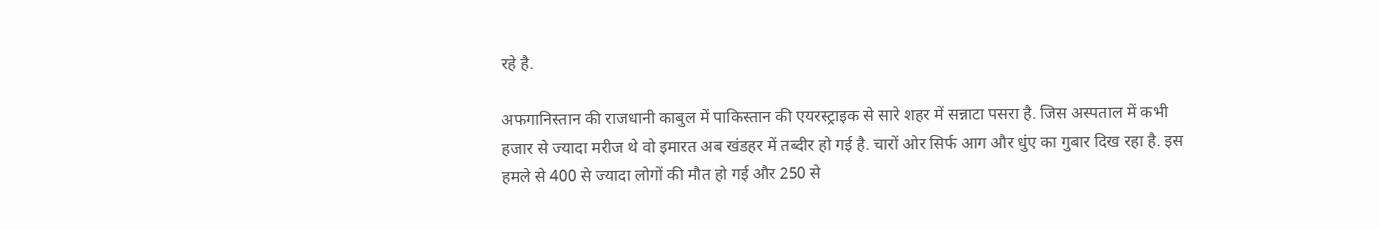रहे है.

अफगानिस्तान की राजधानी काबुल में पाकिस्तान की एयरस्ट्राइक से सारे शहर में सन्नाटा पसरा है. जिस अस्पताल में कभी हजार से ज्यादा मरीज थे वो इमारत अब खंडहर में तब्दीर हो गई है. चारों ओर सिर्फ आग और धुंए का गुबार दिख रहा है. इस हमले से 400 से ज्यादा लोगों की मौत हो गई और 250 से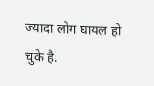ज्यादा लोग घायल हो चुके है.